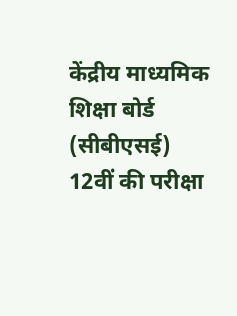केंद्रीय माध्यमिक शिक्षा बोर्ड (सीबीएसई) 12वीं की परीक्षा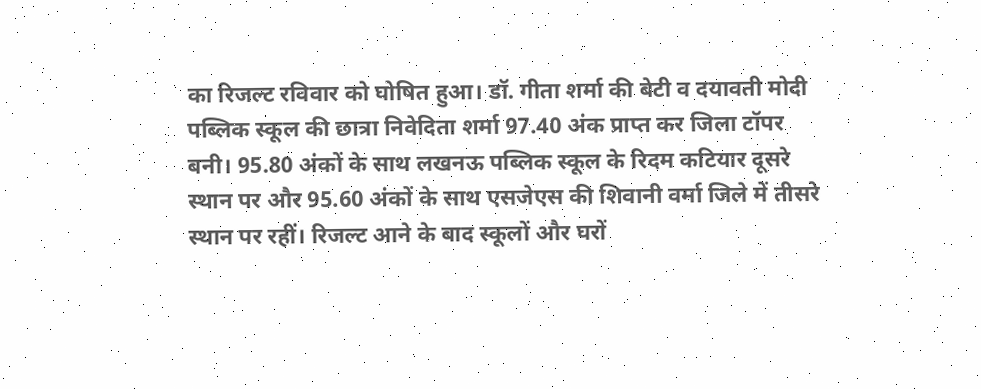का रिजल्ट रविवार को घोषित हुआ। डॉ. गीता शर्मा की बेटी व दयावती मोदी पब्लिक स्कूल की छात्रा निवेदिता शर्मा 97.40 अंक प्राप्त कर जिला टॉपर बनी। 95.80 अंकों के साथ लखनऊ पब्लिक स्कूल के रिदम कटियार दूसरे स्थान पर और 95.60 अंकों के साथ एसजेएस की शिवानी वर्मा जिले में तीसरे स्थान पर रहीं। रिजल्ट आने के बाद स्कूलों और घरों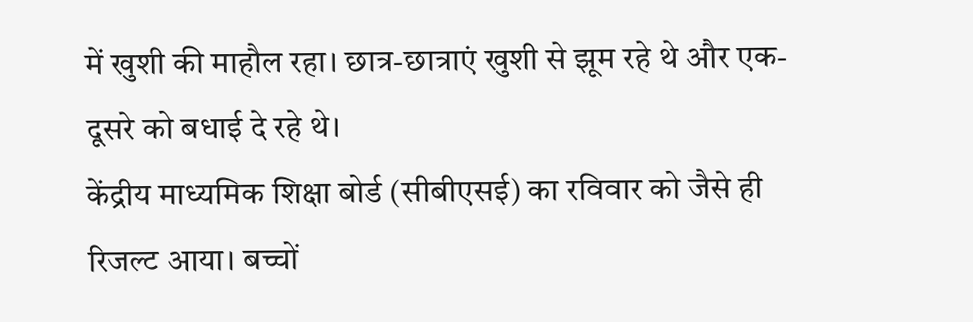में खुशी की माहौल रहा। छात्र-छात्राएं खुशी से झूम रहे थे और एक-दूसरे को बधाई दे रहे थे।
केंद्रीय माध्यमिक शिक्षा बोर्ड (सीबीएसई) का रविवार को जैसे ही रिजल्ट आया। बच्चों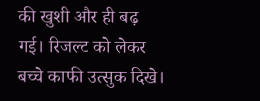की खुशी और ही बढ़ गई। रिजल्ट को लेकर बच्चे काफी उत्सुक दिखे।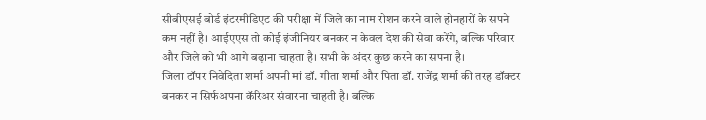सीबीएसई बोर्ड इंटरमीडिएट की परीक्षा में जिले का नाम रोशन करने वाले होनहारों के सपने कम नहीं है। आईएएस तो कोई इंजीनियर बनकर न केवल देश की सेवा करेंगे, बल्कि परिवार और जिले को भी आगे बढ़ाना चाहता है। सभी के अंदर कुछ करने का सपना है।
जिला टॉपर निवेदिता शर्मा अपनी मां डॉ. गीता शर्मा और पिता डॉ. राजेंद्र शर्मा की तरह डॉक्टर बनकर न सिर्फअपना कॅरिअर संवारना चाहती है। बल्कि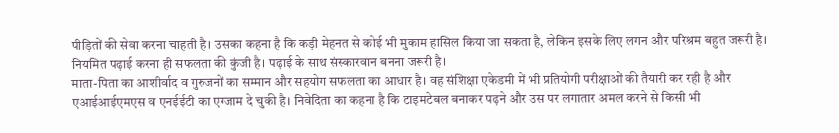पीड़ितों की सेवा करना चाहती है। उसका कहना है कि कड़ी मेहनत से कोई भी मुकाम हासिल किया जा सकता है, लेकिन इसके लिए लगन और परिश्रम बहुत जरूरी है। नियमित पढ़ाई करना ही सफलता की कुंजी है। पढ़ाई के साथ संस्कारवान बनना जरूरी है।
माता-पिता का आशीर्वाद व गुरुजनों का सम्मान और सहयोग सफलता का आधार है। वह संशिक्षा एकेडमी में भी प्रतियोगी परीक्षाओं की तैयारी कर रही है और एआईआईएमएस व एनईईटी का एग्जाम दे चुकी है। निवेदिता का कहना है कि टाइमटेबल बनाकर पढ़ने और उस पर लगातार अमल करने से किसी भी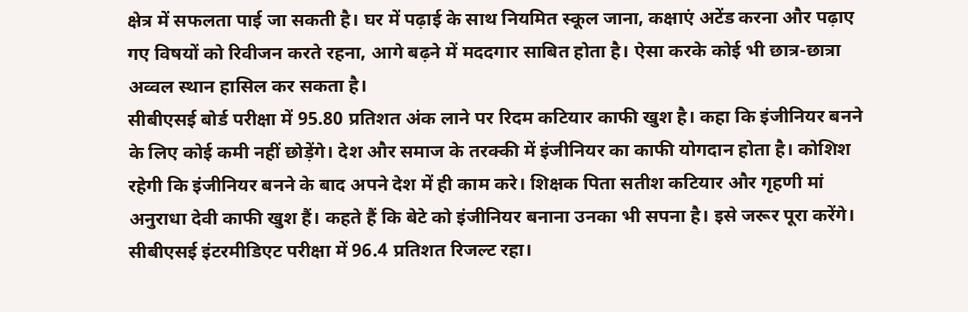क्षेत्र में सफलता पाई जा सकती है। घर में पढ़ाई के साथ नियमित स्कूल जाना, कक्षाएं अटेंड करना और पढ़ाए गए विषयों को रिवीजन करते रहना, आगे बढ़ने में मददगार साबित होता है। ऐसा करके कोई भी छात्र-छात्रा अव्वल स्थान हासिल कर सकता है।
सीबीएसई बोर्ड परीक्षा में 95.80 प्रतिशत अंक लाने पर रिदम कटियार काफी खुश है। कहा कि इंजीनियर बनने के लिए कोई कमी नहीं छोड़ेंगे। देश और समाज के तरक्की में इंजीनियर का काफी योगदान होता है। कोशिश रहेगी कि इंजीनियर बनने के बाद अपने देश में ही काम करे। शिक्षक पिता सतीश कटियार और गृहणी मां अनुराधा देवी काफी खुश हैं। कहते हैं कि बेटे को इंजीनियर बनाना उनका भी सपना है। इसे जरूर पूरा करेंगे।
सीबीएसई इंटरमीडिएट परीक्षा में 96.4 प्रतिशत रिजल्ट रहा।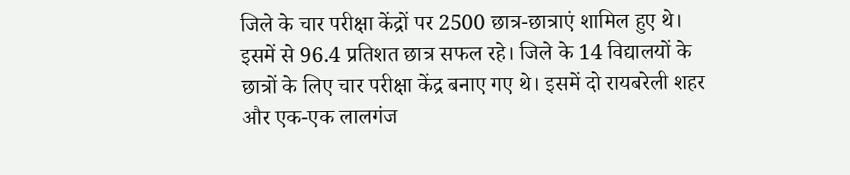जिले के चार परीक्षा केंद्रों पर 2500 छात्र-छात्राएं शामिल हुए थे। इसमें से 96.4 प्रतिशत छात्र सफल रहे। जिले के 14 विद्यालयों के छात्रों के लिए चार परीक्षा केंद्र बनाए गए थे। इसमें दो रायबरेली शहर और एक-एक लालगंज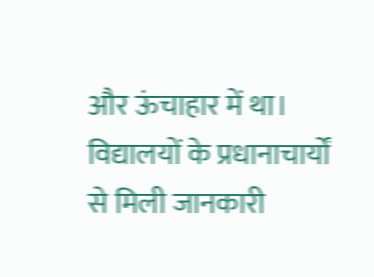और ऊंचाहार में था। विद्यालयों के प्रधानाचार्यों से मिली जानकारी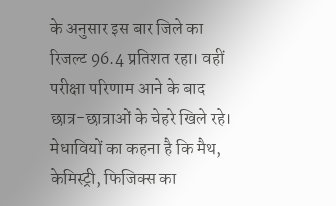के अनुसार इस बार जिले का रिजल्ट 96.4 प्रतिशत रहा। वहीं परीक्षा परिणाम आने के बाद छात्र-छात्राओं के चेहरे खिले रहे। मेधावियों का कहना है कि मैथ, केमिस्ट्री, फिजिक्स का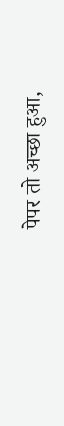पेपर तो अच्छा हुआ,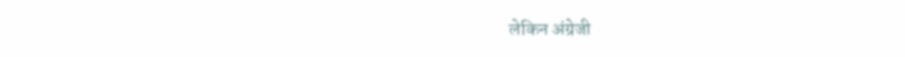लेकिन अंग्रेजी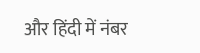और हिंदी में नंबर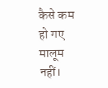कैसे कम हो गए मालूम नहीं।